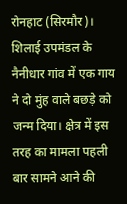रोनहाट (सिरमौर)। शिलाई उपमंडल के नैनीधार गांव में एक गाय ने दो मुंह वाले बछड़े को जन्म दिया। क्षेत्र में इस तरह का मामला पहली बार सामने आने की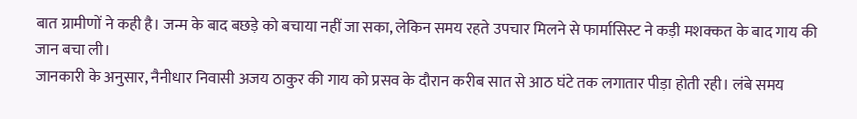बात ग्रामीणों ने कही है। जन्म के बाद बछड़े को बचाया नहीं जा सका, लेकिन समय रहते उपचार मिलने से फार्मासिस्ट ने कड़ी मशक्कत के बाद गाय की जान बचा ली।
जानकारी के अनुसार, नैनीधार निवासी अजय ठाकुर की गाय को प्रसव के दौरान करीब सात से आठ घंटे तक लगातार पीड़ा होती रही। लंबे समय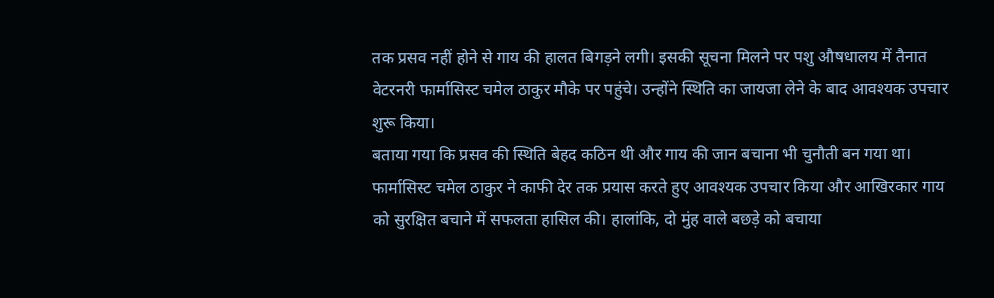तक प्रसव नहीं होने से गाय की हालत बिगड़ने लगी। इसकी सूचना मिलने पर पशु औषधालय में तैनात वेटरनरी फार्मासिस्ट चमेल ठाकुर मौके पर पहुंचे। उन्होंने स्थिति का जायजा लेने के बाद आवश्यक उपचार शुरू किया।
बताया गया कि प्रसव की स्थिति बेहद कठिन थी और गाय की जान बचाना भी चुनौती बन गया था। फार्मासिस्ट चमेल ठाकुर ने काफी देर तक प्रयास करते हुए आवश्यक उपचार किया और आखिरकार गाय को सुरक्षित बचाने में सफलता हासिल की। हालांकि, दो मुंह वाले बछड़े को बचाया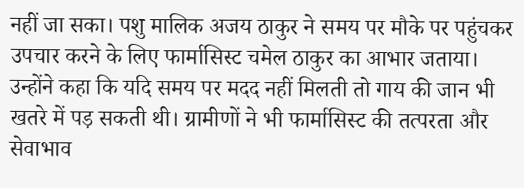नहीं जा सका। पशु मालिक अजय ठाकुर ने समय पर मौके पर पहुंचकर उपचार करने के लिए फार्मासिस्ट चमेल ठाकुर का आभार जताया। उन्होंने कहा कि यदि समय पर मदद नहीं मिलती तो गाय की जान भी खतरे में पड़ सकती थी। ग्रामीणों ने भी फार्मासिस्ट की तत्परता और सेवाभाव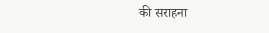की सराहना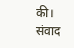की। संवाद